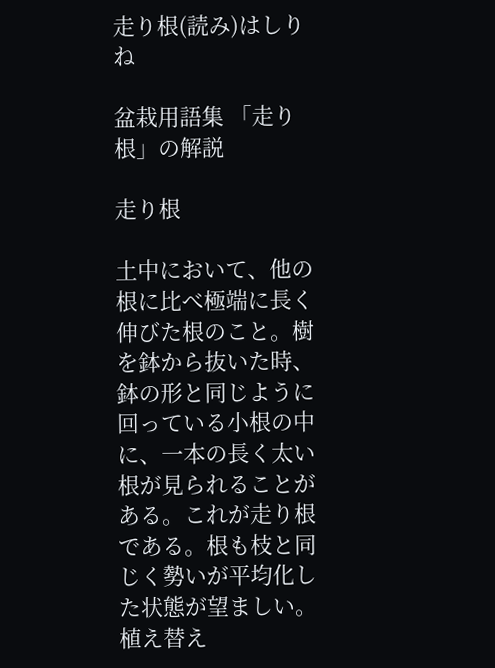走り根(読み)はしりね

盆栽用語集 「走り根」の解説

走り根

土中において、他の根に比べ極端に長く伸びた根のこと。樹を鉢から抜いた時、鉢の形と同じように回っている小根の中に、一本の長く太い根が見られることがある。これが走り根である。根も枝と同じく勢いが平均化した状態が望ましい。植え替え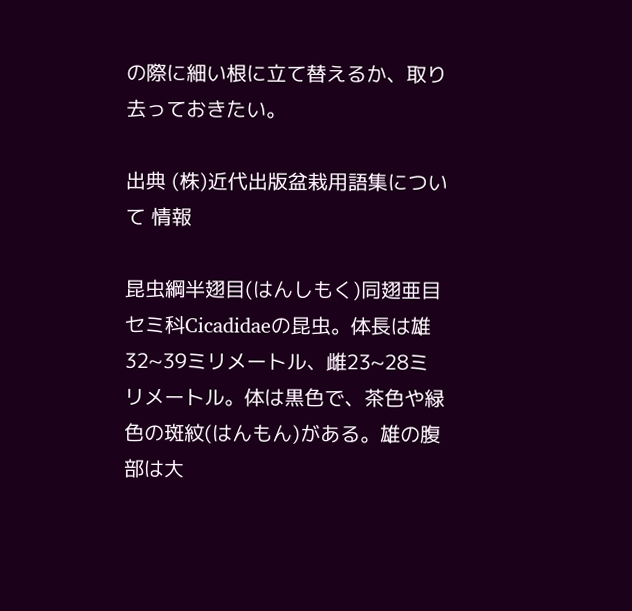の際に細い根に立て替えるか、取り去っておきたい。

出典 (株)近代出版盆栽用語集について 情報

昆虫綱半翅目(はんしもく)同翅亜目セミ科Cicadidaeの昆虫。体長は雄32~39ミリメートル、雌23~28ミリメートル。体は黒色で、茶色や緑色の斑紋(はんもん)がある。雄の腹部は大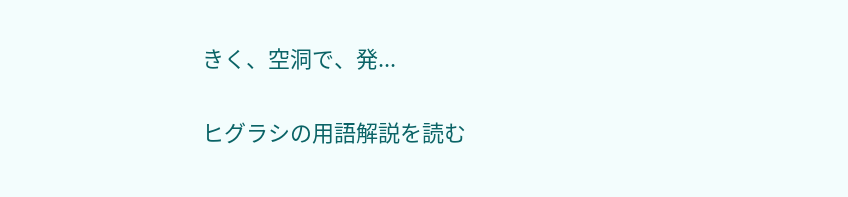きく、空洞で、発...

ヒグラシの用語解説を読む